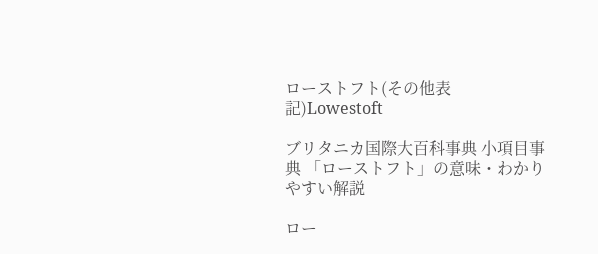ローストフト(その他表記)Lowestoft

ブリタニカ国際大百科事典 小項目事典 「ローストフト」の意味・わかりやすい解説

ロー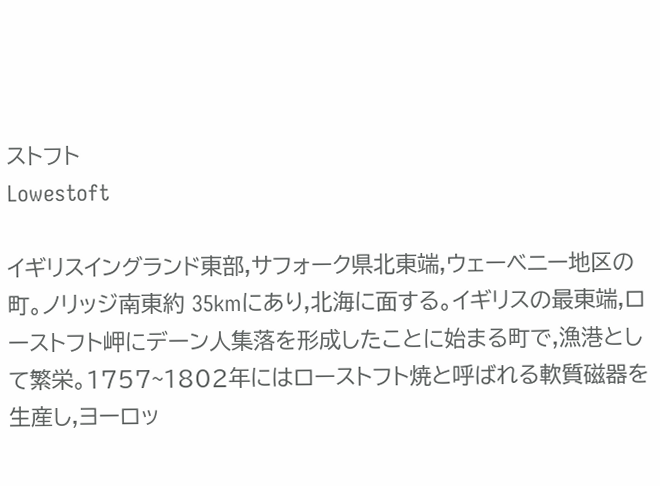ストフト
Lowestoft

イギリスイングランド東部,サフォーク県北東端,ウェーベニー地区の町。ノリッジ南東約 35kmにあり,北海に面する。イギリスの最東端,ローストフト岬にデーン人集落を形成したことに始まる町で,漁港として繁栄。1757~1802年にはローストフト焼と呼ばれる軟質磁器を生産し,ヨーロッ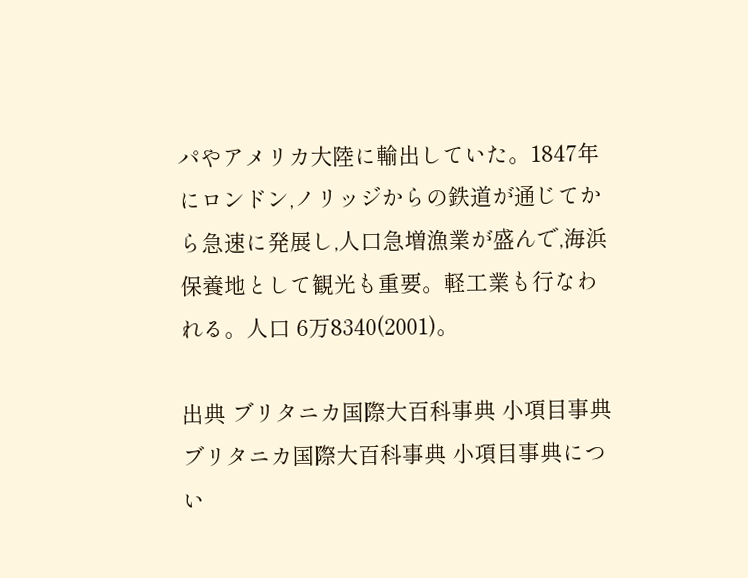パやアメリカ大陸に輸出していた。1847年にロンドン,ノリッジからの鉄道が通じてから急速に発展し,人口急増漁業が盛んで,海浜保養地として観光も重要。軽工業も行なわれる。人口 6万8340(2001)。

出典 ブリタニカ国際大百科事典 小項目事典ブリタニカ国際大百科事典 小項目事典につい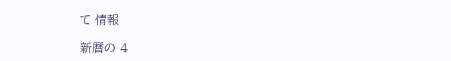て 情報

新暦の 4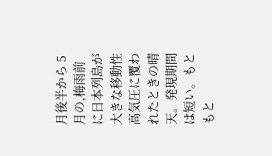月後半から 5月の,梅雨前に日本列島が大きな移動性高気圧に覆われたときの晴天。発現期間は短い。もともと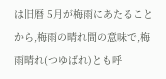は旧暦 5月が梅雨にあたることから,梅雨の晴れ間の意味で,梅雨晴れ(つゆばれ)とも呼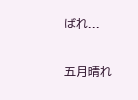ばれ...

五月晴れ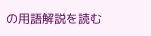の用語解説を読む